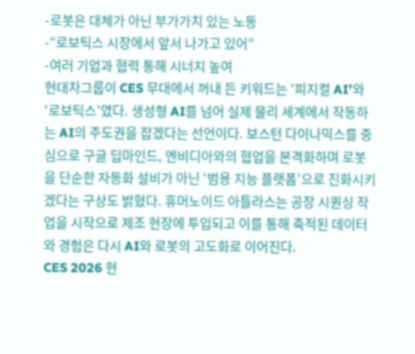-로봇은 대체가 아닌 부가가치 있는 노동
-“로보틱스 시장에서 앞서 나가고 있어”
-여러 기업과 협력 통해 시너지 높여
현대차그룹이 CES 무대에서 꺼내 든 키워드는 ‘피지컬 AI’와 ‘로보틱스’였다. 생성형 AI를 넘어 실제 물리 세계에서 작동하는 AI의 주도권을 잡겠다는 선언이다. 보스턴 다이나믹스를 중심으로 구글 딥마인드, 엔비디아와의 협업을 본격화하며 로봇을 단순한 자동화 설비가 아닌 ‘범용 지능 플랫폼’으로 진화시키겠다는 구상도 밝혔다. 휴머노이드 아틀라스는 공장 시퀀싱 작업을 시작으로 제조 현장에 투입되고 이를 통해 축적된 데이터와 경험은 다시 AI와 로봇의 고도화로 이어진다.
CES 2026 현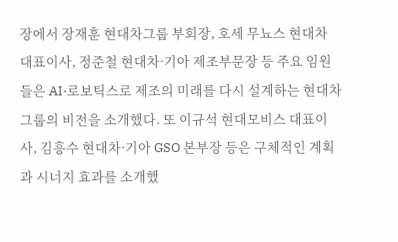장에서 장재훈 현대차그룹 부회장, 호세 무뇨스 현대차 대표이사, 정준철 현대차·기아 제조부문장 등 주요 임원들은 AI·로보틱스로 제조의 미래를 다시 설계하는 현대차그룹의 비전을 소개했다. 또 이규석 현대모비스 대표이사, 김흥수 현대차·기아 GSO 본부장 등은 구체적인 계획과 시너지 효과를 소개했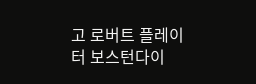고 로버트 플레이터 보스턴다이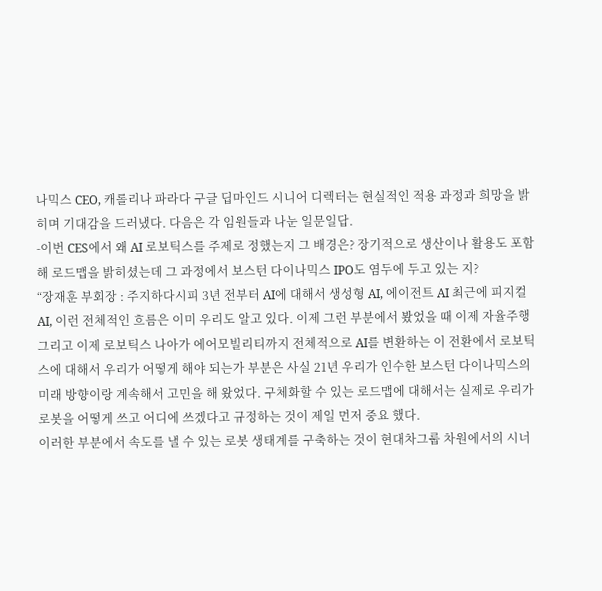나믹스 CEO, 캐롤리나 파라다 구글 딥마인드 시니어 디렉터는 현실적인 적용 과정과 희망을 밝히며 기대감을 드러냈다. 다음은 각 임원들과 나눈 일문일답.
-이번 CES에서 왜 AI 로보틱스를 주제로 정했는지 그 배경은? 장기적으로 생산이나 활용도 포함해 로드맵을 밝히셨는데 그 과정에서 보스턴 다이나믹스 IPO도 염두에 두고 있는 지?
“장재훈 부회장 : 주지하다시피 3년 전부터 AI에 대해서 생성형 AI, 에이전트 AI 최근에 피지컬 AI, 이런 전체적인 흐름은 이미 우리도 알고 있다. 이제 그런 부분에서 봤었을 때 이제 자율주행 그리고 이제 로보틱스 나아가 에어모빌리티까지 전체적으로 AI를 변환하는 이 전환에서 로보틱스에 대해서 우리가 어떻게 해야 되는가 부분은 사실 21년 우리가 인수한 보스턴 다이나믹스의 미래 방향이랑 계속해서 고민을 해 왔었다. 구체화할 수 있는 로드맵에 대해서는 실제로 우리가 로봇을 어떻게 쓰고 어디에 쓰겠다고 규정하는 것이 제일 먼저 중요 했다.
이러한 부분에서 속도를 낼 수 있는 로봇 생태계를 구축하는 것이 현대차그룹 차원에서의 시너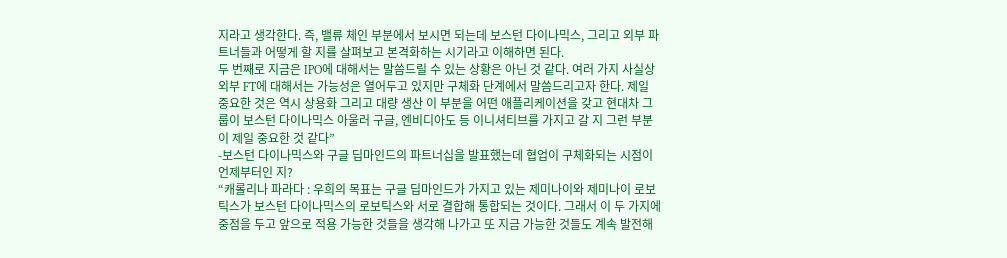지라고 생각한다. 즉, 밸류 체인 부분에서 보시면 되는데 보스턴 다이나믹스, 그리고 외부 파트너들과 어떻게 할 지를 살펴보고 본격화하는 시기라고 이해하면 된다.
두 번째로 지금은 IPO에 대해서는 말씀드릴 수 있는 상황은 아닌 것 같다. 여러 가지 사실상 외부 FT에 대해서는 가능성은 열어두고 있지만 구체화 단계에서 말씀드리고자 한다. 제일 중요한 것은 역시 상용화 그리고 대량 생산 이 부분을 어떤 애플리케이션을 갖고 현대차 그룹이 보스턴 다이나믹스 아울러 구글, 엔비디아도 등 이니셔티브를 가지고 갈 지 그런 부분이 제일 중요한 것 같다”
-보스턴 다이나믹스와 구글 딥마인드의 파트너십을 발표했는데 협업이 구체화되는 시점이 언제부터인 지?
“캐롤리나 파라다 : 우희의 목표는 구글 딥마인드가 가지고 있는 제미나이와 제미나이 로보틱스가 보스턴 다이나믹스의 로보틱스와 서로 결합해 통합되는 것이다. 그래서 이 두 가지에 중점을 두고 앞으로 적용 가능한 것들을 생각해 나가고 또 지금 가능한 것들도 계속 발전해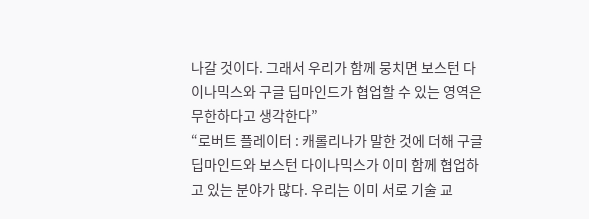나갈 것이다. 그래서 우리가 함께 뭉치면 보스턴 다이나믹스와 구글 딥마인드가 협업할 수 있는 영역은 무한하다고 생각한다”
“로버트 플레이터 : 캐롤리나가 말한 것에 더해 구글 딥마인드와 보스턴 다이나믹스가 이미 함께 협업하고 있는 분야가 많다. 우리는 이미 서로 기술 교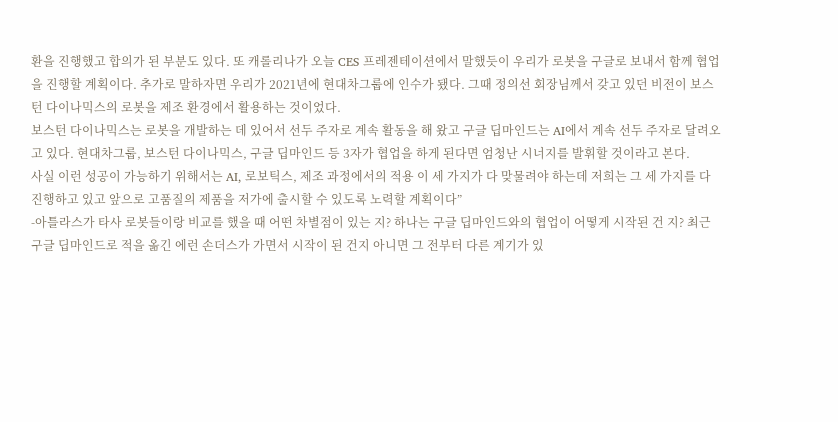환을 진행했고 합의가 된 부분도 있다. 또 캐롤리나가 오늘 CES 프레젠테이션에서 말했듯이 우리가 로봇을 구글로 보내서 함께 협업을 진행할 계획이다. 추가로 말하자면 우리가 2021년에 현대차그룹에 인수가 됐다. 그때 정의선 회장님께서 갖고 있던 비전이 보스턴 다이나믹스의 로봇을 제조 환경에서 활용하는 것이었다.
보스턴 다이나믹스는 로봇을 개발하는 데 있어서 선두 주자로 계속 활동을 해 왔고 구글 딥마인드는 AI에서 계속 선두 주자로 달려오고 있다. 현대차그룹, 보스턴 다이나믹스, 구글 딥마인드 등 3자가 협업을 하게 된다면 엄청난 시너지를 발휘할 것이라고 본다.
사실 이런 성공이 가능하기 위해서는 AI, 로보틱스, 제조 과정에서의 적용 이 세 가지가 다 맞물려야 하는데 저희는 그 세 가지를 다 진행하고 있고 앞으로 고품질의 제품을 저가에 출시할 수 있도록 노력할 계획이다”
-아틀라스가 타사 로봇들이랑 비교를 했을 때 어떤 차별점이 있는 지? 하나는 구글 딥마인드와의 협업이 어떻게 시작된 건 지? 최근 구글 딥마인드로 적을 옮긴 에런 손더스가 가면서 시작이 된 건지 아니면 그 전부터 다른 계기가 있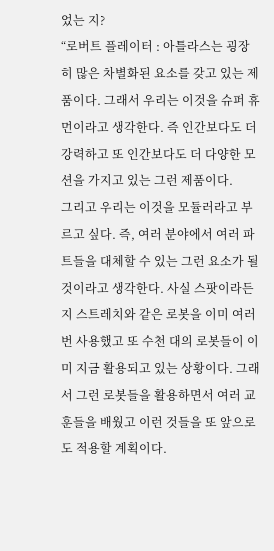었는 지?
“로버트 플레이터 : 아틀라스는 굉장히 많은 차별화된 요소를 갖고 있는 제품이다. 그래서 우리는 이것을 슈퍼 휴먼이라고 생각한다. 즉 인간보다도 더 강력하고 또 인간보다도 더 다양한 모션을 가지고 있는 그런 제품이다.
그리고 우리는 이것을 모듈러라고 부르고 싶다. 즉, 여러 분야에서 여러 파트들을 대체할 수 있는 그런 요소가 될 것이라고 생각한다. 사실 스팟이라든지 스트레치와 같은 로봇을 이미 여러 번 사용했고 또 수천 대의 로봇들이 이미 지금 활용되고 있는 상황이다. 그래서 그런 로봇들을 활용하면서 여러 교훈들을 배웠고 이런 것들을 또 앞으로도 적용할 계획이다.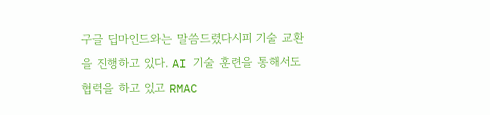구글 딥마인드와는 말씀드렸다시피 기술 교환을 진행하고 있다. AI 기술 훈련을 통해서도 협력을 하고 있고 RMAC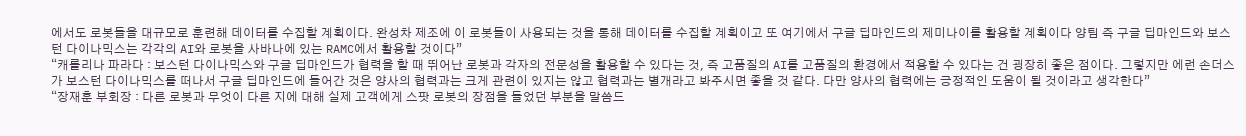에서도 로봇들을 대규모로 훈련해 데이터를 수집할 계획이다. 완성차 제조에 이 로봇들이 사용되는 것을 통해 데이터를 수집할 계획이고 또 여기에서 구글 딥마인드의 제미나이를 활용할 계획이다 양팀 즉 구글 딥마인드와 보스턴 다이나믹스는 각각의 AI와 로봇을 사바나에 있는 RAMC에서 활용할 것이다”
“캐롤리나 파라다 : 보스턴 다이나믹스와 구글 딥마인드가 협력을 할 때 뛰어난 로봇과 각자의 전문성을 활용할 수 있다는 것, 즉 고품질의 AI를 고품질의 환경에서 적용할 수 있다는 건 굉장히 좋은 점이다. 그렇지만 에런 손더스가 보스턴 다이나믹스를 떠나서 구글 딥마인드에 들어간 것은 양사의 협력과는 크게 관련이 있지는 않고 협력과는 별개라고 봐주시면 좋을 것 같다. 다만 양사의 협력에는 긍정적인 도움이 될 것이라고 생각한다”
“장재훈 부회장 : 다른 로봇과 무엇이 다른 지에 대해 실제 고객에게 스팟 로봇의 장점을 들었던 부분을 말씀드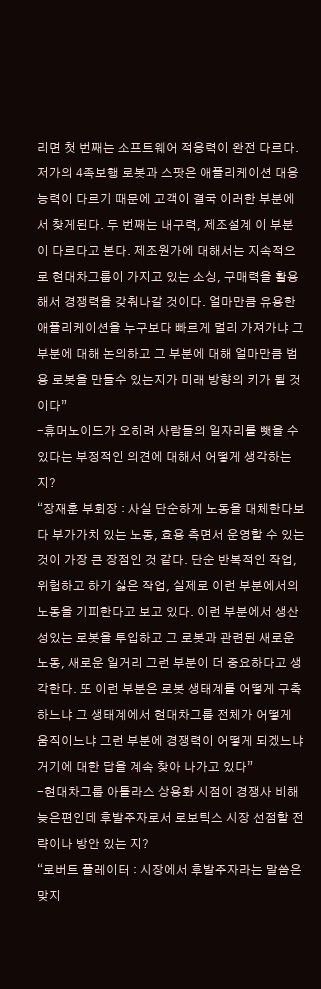리면 첫 번째는 소프트웨어 적응력이 완전 다르다. 저가의 4족보행 로봇과 스팟은 애플리케이션 대응 능력이 다르기 때문에 고객이 결국 이러한 부분에서 찾게된다. 두 번째는 내구력, 제조설계 이 부분이 다르다고 본다. 제조원가에 대해서는 지속적으로 현대차그룹이 가지고 있는 소싱, 구매력을 활용해서 경쟁력을 갖춰나갈 것이다. 얼마만큼 유용한 애플리케이션을 누구보다 빠르게 멀리 가져가냐 그 부분에 대해 논의하고 그 부분에 대해 얼마만큼 범용 로봇을 만들수 있는지가 미래 방향의 키가 될 것이다”
-휴머노이드가 오히려 사람들의 일자리를 뺏을 수 있다는 부정적인 의견에 대해서 어떻게 생각하는 지?
“장재훈 부회장 : 사실 단순하게 노동을 대체한다보다 부가가치 있는 노동, 효용 측면서 운영할 수 있는 것이 가장 큰 장점인 것 같다. 단순 반복적인 작업, 위험하고 하기 싫은 작업, 실제로 이런 부분에서의 노동을 기피한다고 보고 있다. 이런 부분에서 생산성있는 로봇을 투입하고 그 로봇과 관련된 새로운 노동, 새로운 일거리 그런 부분이 더 중요하다고 생각한다. 또 이런 부분은 로봇 생태계를 어떻게 구축하느냐 그 생태계에서 현대차그룹 전체가 어떻게 움직이느냐 그런 부분에 경쟁력이 어떻게 되겠느냐 거기에 대한 답을 계속 찾아 나가고 있다”
-현대차그룹 아틀라스 상용화 시점이 경쟁사 비해 늦은편인데 후발주자로서 로보틱스 시장 선점할 전략이나 방안 있는 지?
“로버트 플레이터 : 시장에서 후발주자라는 말씀은 맞지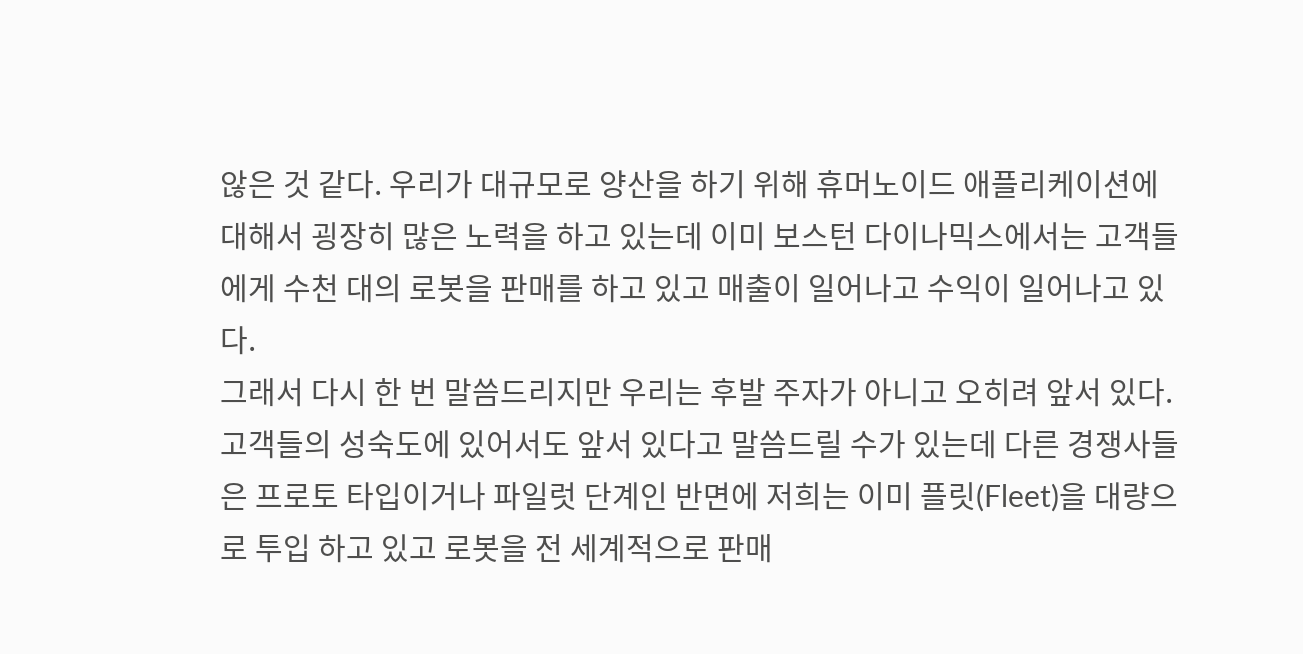않은 것 같다. 우리가 대규모로 양산을 하기 위해 휴머노이드 애플리케이션에 대해서 굉장히 많은 노력을 하고 있는데 이미 보스턴 다이나믹스에서는 고객들에게 수천 대의 로봇을 판매를 하고 있고 매출이 일어나고 수익이 일어나고 있다.
그래서 다시 한 번 말씀드리지만 우리는 후발 주자가 아니고 오히려 앞서 있다. 고객들의 성숙도에 있어서도 앞서 있다고 말씀드릴 수가 있는데 다른 경쟁사들은 프로토 타입이거나 파일럿 단계인 반면에 저희는 이미 플릿(Fleet)을 대량으로 투입 하고 있고 로봇을 전 세계적으로 판매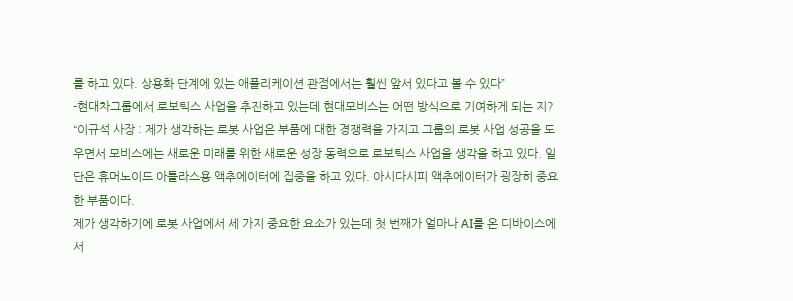를 하고 있다. 상용화 단계에 있는 애플리케이션 관점에서는 훨씬 앞서 있다고 볼 수 있다”
-현대차그룹에서 로보틱스 사업을 추진하고 있는데 현대모비스는 어떤 방식으로 기여하게 되는 지?
“이규석 사장 : 제가 생각하는 로봇 사업은 부품에 대한 경쟁력을 가지고 그룹의 로봇 사업 성공을 도우면서 모비스에는 새로운 미래를 위한 새로운 성장 동력으로 로보틱스 사업을 생각을 하고 있다. 일단은 휴머노이드 아틀라스용 액추에이터에 집중을 하고 있다. 아시다시피 액추에이터가 굉장히 중요한 부품이다.
제가 생각하기에 로봇 사업에서 세 가지 중요한 요소가 있는데 첫 번째가 얼마나 AI를 온 디바이스에서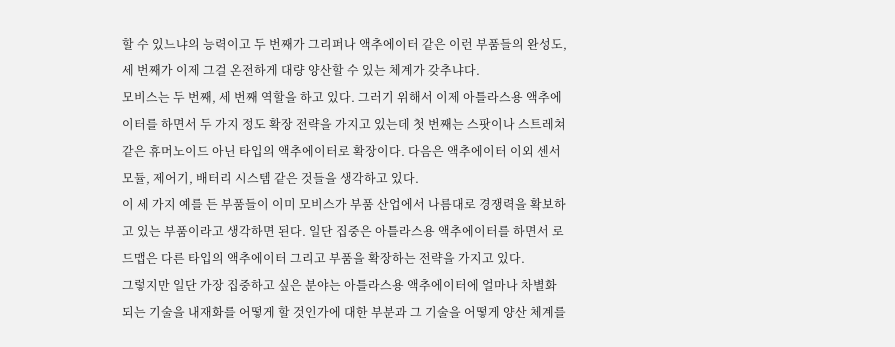할 수 있느냐의 능력이고 두 번째가 그리퍼나 액추에이터 같은 이런 부품들의 완성도, 세 번째가 이제 그걸 온전하게 대량 양산할 수 있는 체계가 갖추냐다.
모비스는 두 번째, 세 번째 역할을 하고 있다. 그러기 위해서 이제 아틀라스용 액추에이터를 하면서 두 가지 정도 확장 전략을 가지고 있는데 첫 번째는 스팟이나 스트레쳐 같은 휴머노이드 아닌 타입의 액추에이터로 확장이다. 다음은 액추에이터 이외 센서 모듈, 제어기, 배터리 시스템 같은 것들을 생각하고 있다.
이 세 가지 예를 든 부품들이 이미 모비스가 부품 산업에서 나름대로 경쟁력을 확보하고 있는 부품이라고 생각하면 된다. 일단 집중은 아틀라스용 액추에이터를 하면서 로드맵은 다른 타입의 액추에이터 그리고 부품을 확장하는 전략을 가지고 있다.
그렇지만 일단 가장 집중하고 싶은 분야는 아틀라스용 액추에이터에 얼마나 차별화되는 기술을 내재화를 어떻게 할 것인가에 대한 부분과 그 기술을 어떻게 양산 체계를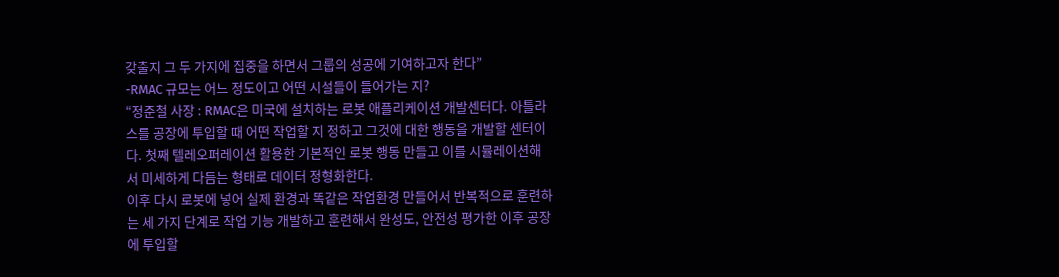갖출지 그 두 가지에 집중을 하면서 그룹의 성공에 기여하고자 한다”
-RMAC 규모는 어느 정도이고 어떤 시설들이 들어가는 지?
“정준철 사장 : RMAC은 미국에 설치하는 로봇 애플리케이션 개발센터다. 아틀라스를 공장에 투입할 때 어떤 작업할 지 정하고 그것에 대한 행동을 개발할 센터이다. 첫째 텔레오퍼레이션 활용한 기본적인 로봇 행동 만들고 이를 시뮬레이션해서 미세하게 다듬는 형태로 데이터 정형화한다.
이후 다시 로봇에 넣어 실제 환경과 똑같은 작업환경 만들어서 반복적으로 훈련하는 세 가지 단계로 작업 기능 개발하고 훈련해서 완성도, 안전성 평가한 이후 공장에 투입할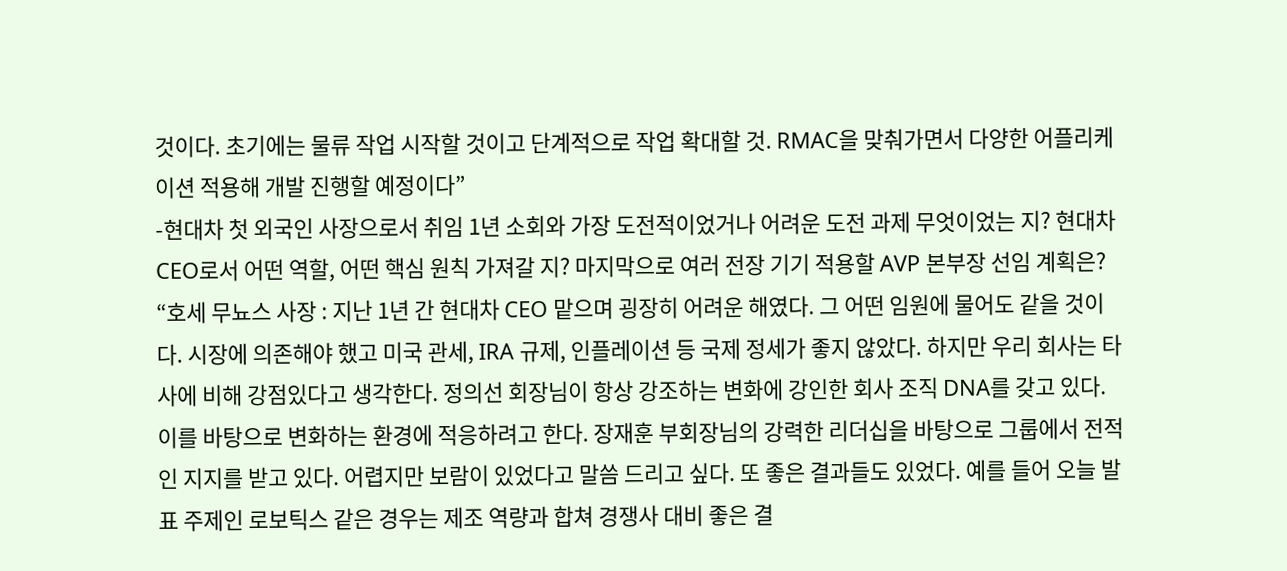것이다. 초기에는 물류 작업 시작할 것이고 단계적으로 작업 확대할 것. RMAC을 맞춰가면서 다양한 어플리케이션 적용해 개발 진행할 예정이다”
-현대차 첫 외국인 사장으로서 취임 1년 소회와 가장 도전적이었거나 어려운 도전 과제 무엇이었는 지? 현대차 CEO로서 어떤 역할, 어떤 핵심 원칙 가져갈 지? 마지막으로 여러 전장 기기 적용할 AVP 본부장 선임 계획은?
“호세 무뇨스 사장 : 지난 1년 간 현대차 CEO 맡으며 굉장히 어려운 해였다. 그 어떤 임원에 물어도 같을 것이다. 시장에 의존해야 했고 미국 관세, IRA 규제, 인플레이션 등 국제 정세가 좋지 않았다. 하지만 우리 회사는 타사에 비해 강점있다고 생각한다. 정의선 회장님이 항상 강조하는 변화에 강인한 회사 조직 DNA를 갖고 있다.
이를 바탕으로 변화하는 환경에 적응하려고 한다. 장재훈 부회장님의 강력한 리더십을 바탕으로 그룹에서 전적인 지지를 받고 있다. 어렵지만 보람이 있었다고 말씀 드리고 싶다. 또 좋은 결과들도 있었다. 예를 들어 오늘 발표 주제인 로보틱스 같은 경우는 제조 역량과 합쳐 경쟁사 대비 좋은 결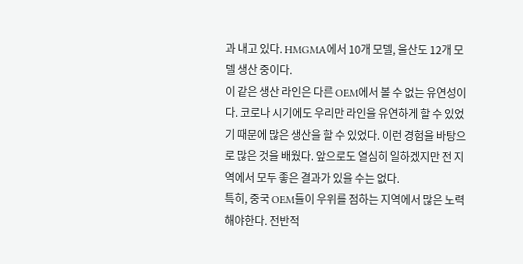과 내고 있다. HMGMA에서 10개 모델, 울산도 12개 모델 생산 중이다.
이 같은 생산 라인은 다른 OEM에서 볼 수 없는 유연성이다. 코로나 시기에도 우리만 라인을 유연하게 할 수 있었기 때문에 많은 생산을 할 수 있었다. 이런 경험을 바탕으로 많은 것을 배웠다. 앞으로도 열심히 일하겠지만 전 지역에서 모두 좋은 결과가 있을 수는 없다.
특히, 중국 OEM들이 우위를 점하는 지역에서 많은 노력해야한다. 전반적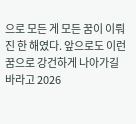으로 모든 게 모든 꿈이 이뤄진 한 해였다. 앞으로도 이런 꿈으로 강건하게 나아가길 바라고 2026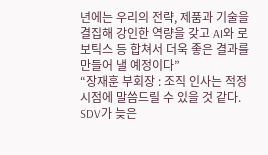년에는 우리의 전략, 제품과 기술을 결집해 강인한 역량을 갖고 AI와 로보틱스 등 합쳐서 더욱 좋은 결과를 만들어 낼 예정이다”
“장재훈 부회장 : 조직 인사는 적정 시점에 말씀드릴 수 있을 것 같다. SDV가 늦은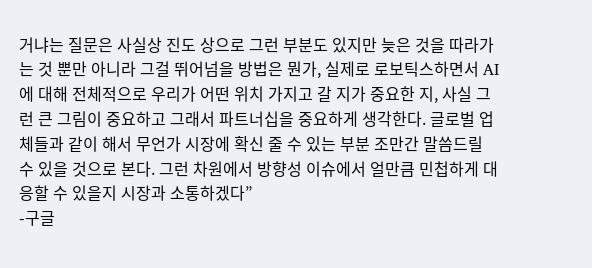거냐는 질문은 사실상 진도 상으로 그런 부분도 있지만 늦은 것을 따라가는 것 뿐만 아니라 그걸 뛰어넘을 방법은 뭔가, 실제로 로보틱스하면서 AI에 대해 전체적으로 우리가 어떤 위치 가지고 갈 지가 중요한 지, 사실 그런 큰 그림이 중요하고 그래서 파트너십을 중요하게 생각한다. 글로벌 업체들과 같이 해서 무언가 시장에 확신 줄 수 있는 부분 조만간 말씀드릴 수 있을 것으로 본다. 그런 차원에서 방향성 이슈에서 얼만큼 민첩하게 대응할 수 있을지 시장과 소통하겠다”
-구글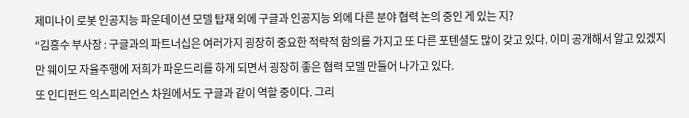제미나이 로봇 인공지능 파운데이션 모델 탑재 외에 구글과 인공지능 외에 다른 분야 협력 논의 중인 게 있는 지?
“김흥수 부사장 : 구글과의 파트너십은 여러가지 굉장히 중요한 적략적 함의를 가지고 또 다른 포텐셜도 많이 갖고 있다. 이미 공개해서 알고 있겠지만 웨이모 자율주행에 저희가 파운드리를 하게 되면서 굉장히 좋은 협력 모델 만들어 나가고 있다.
또 인디펀드 익스피리언스 차원에서도 구글과 같이 역할 중이다. 그리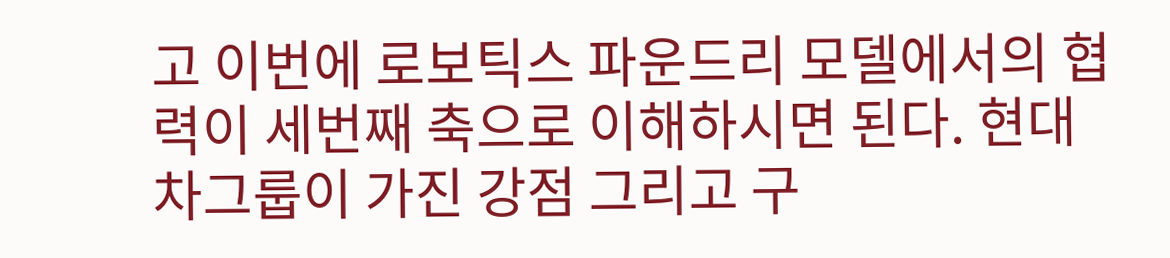고 이번에 로보틱스 파운드리 모델에서의 협력이 세번째 축으로 이해하시면 된다. 현대차그룹이 가진 강점 그리고 구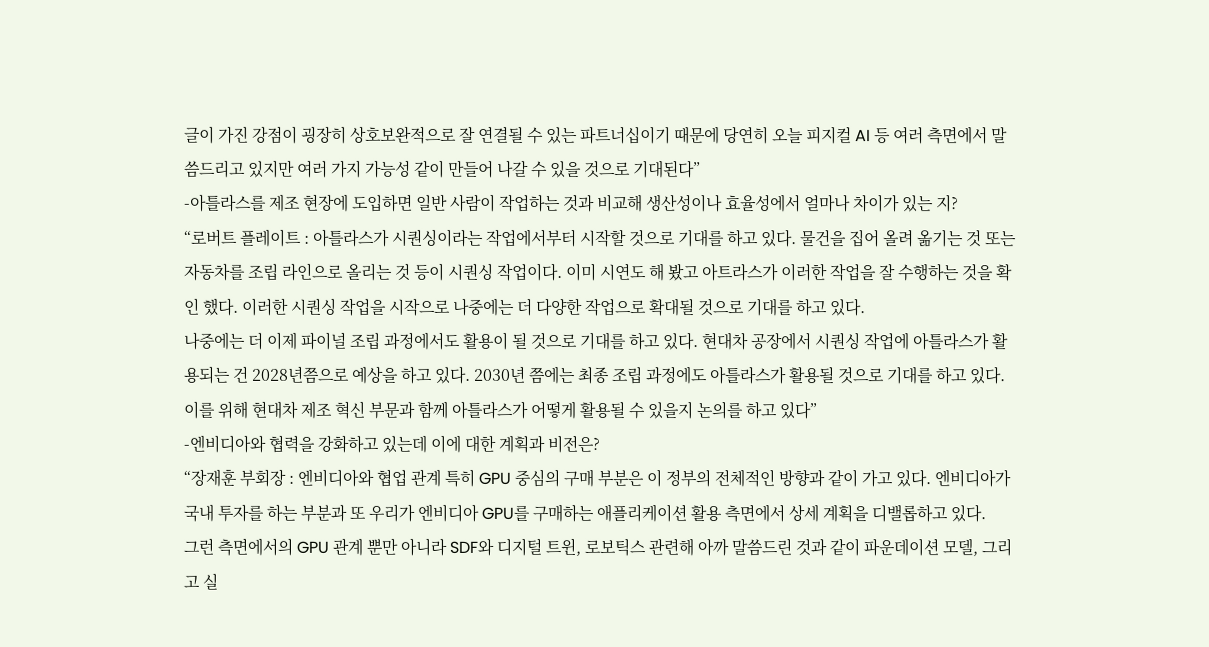글이 가진 강점이 굉장히 상호보완적으로 잘 연결될 수 있는 파트너십이기 때문에 당연히 오늘 피지컬 AI 등 여러 측면에서 말씀드리고 있지만 여러 가지 가능성 같이 만들어 나갈 수 있을 것으로 기대된다”
-아틀라스를 제조 현장에 도입하면 일반 사람이 작업하는 것과 비교해 생산성이나 효율성에서 얼마나 차이가 있는 지?
“로버트 플레이트 : 아틀라스가 시퀀싱이라는 작업에서부터 시작할 것으로 기대를 하고 있다. 물건을 집어 올려 옮기는 것 또는 자동차를 조립 라인으로 올리는 것 등이 시퀀싱 작업이다. 이미 시연도 해 봤고 아트라스가 이러한 작업을 잘 수행하는 것을 확인 했다. 이러한 시퀀싱 작업을 시작으로 나중에는 더 다양한 작업으로 확대될 것으로 기대를 하고 있다.
나중에는 더 이제 파이널 조립 과정에서도 활용이 될 것으로 기대를 하고 있다. 현대차 공장에서 시퀀싱 작업에 아틀라스가 활용되는 건 2028년쯤으로 예상을 하고 있다. 2030년 쯤에는 최종 조립 과정에도 아틀라스가 활용될 것으로 기대를 하고 있다. 이를 위해 현대차 제조 혁신 부문과 함께 아틀라스가 어떻게 활용될 수 있을지 논의를 하고 있다”
-엔비디아와 협력을 강화하고 있는데 이에 대한 계획과 비전은?
“장재훈 부회장 : 엔비디아와 협업 관계 특히 GPU 중심의 구매 부분은 이 정부의 전체적인 방향과 같이 가고 있다. 엔비디아가 국내 투자를 하는 부분과 또 우리가 엔비디아 GPU를 구매하는 애플리케이션 활용 측면에서 상세 계획을 디밸롭하고 있다.
그런 측면에서의 GPU 관계 뿐만 아니라 SDF와 디지털 트윈, 로보틱스 관련해 아까 말씀드린 것과 같이 파운데이션 모델, 그리고 실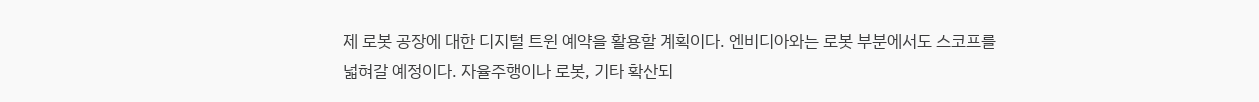제 로봇 공장에 대한 디지털 트윈 예약을 활용할 계획이다. 엔비디아와는 로봇 부분에서도 스코프를 넓혀갈 예정이다. 자율주행이나 로봇, 기타 확산되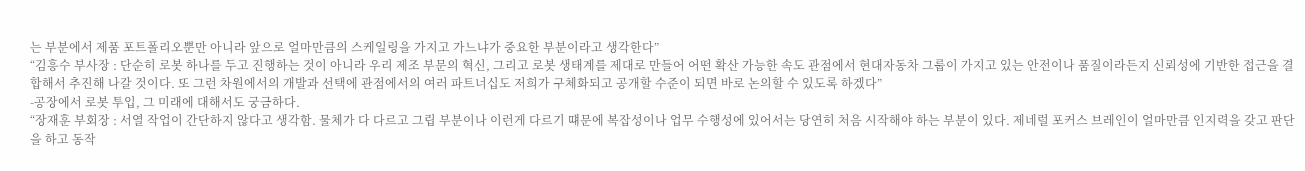는 부분에서 제품 포트폴리오뿐만 아니라 앞으로 얼마만큼의 스케일링을 가지고 가느냐가 중요한 부분이라고 생각한다”
“김흥수 부사장 : 단순히 로봇 하나를 두고 진행하는 것이 아니라 우리 제조 부문의 혁신, 그리고 로봇 생태계를 제대로 만들어 어떤 확산 가능한 속도 관점에서 현대자동차 그룹이 가지고 있는 안전이나 품질이라든지 신뢰성에 기반한 접근을 결합해서 추진해 나갈 것이다. 또 그런 차원에서의 개발과 선택에 관점에서의 여러 파트너십도 저희가 구체화되고 공개할 수준이 되면 바로 논의할 수 있도록 하겠다”
-공장에서 로봇 투입, 그 미래에 대해서도 궁금하다.
“장재훈 부회장 : 서열 작업이 간단하지 않다고 생각함. 물체가 다 다르고 그립 부분이나 이런게 다르기 떄문에 복잡성이나 업무 수행성에 있어서는 당연히 처음 시작해야 하는 부분이 있다. 제네럴 포커스 브레인이 얼마만큼 인지력을 갖고 판단을 하고 동작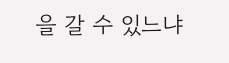을 갈 수 있느냐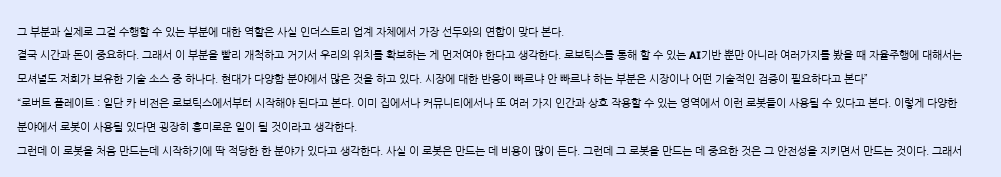그 부분과 실제로 그걸 수행할 수 있는 부분에 대한 역할은 사실 인더스트리 업계 자체에서 가장 선두와의 연합이 맞다 본다.
결국 시간과 돈이 중요하다. 그래서 이 부분을 빨리 개척하고 거기서 우리의 위치를 확보하는 게 먼저여야 한다고 생각한다. 로보틱스를 통해 할 수 있는 AI기반 뿐만 아니라 여러가지를 봤을 때 자율주행에 대해서는 모셔녈도 저희가 보유한 기술 소스 중 하나다. 현대가 다양함 분야에서 많은 것을 하고 있다. 시장에 대한 반응이 빠르냐 안 빠르냐 하는 부분은 시장이나 어떤 기술적인 검증이 필요하다고 본다”
“로버트 플레이트 : 일단 카 비전은 로보틱스에서부터 시작해야 된다고 본다. 이미 집에서나 커뮤니티에서나 또 여러 가지 인간과 상호 작용할 수 있는 영역에서 이런 로봇들이 사용될 수 있다고 본다. 이렇게 다양한 분야에서 로봇이 사용될 있다면 굉장히 흥미로운 일이 될 것이라고 생각한다.
그런데 이 로봇을 처음 만드는데 시작하기에 딱 적당한 한 분야가 있다고 생각한다. 사실 이 로봇은 만드는 데 비용이 많이 든다. 그런데 그 로봇을 만드는 데 중요한 것은 그 안전성을 지키면서 만드는 것이다. 그래서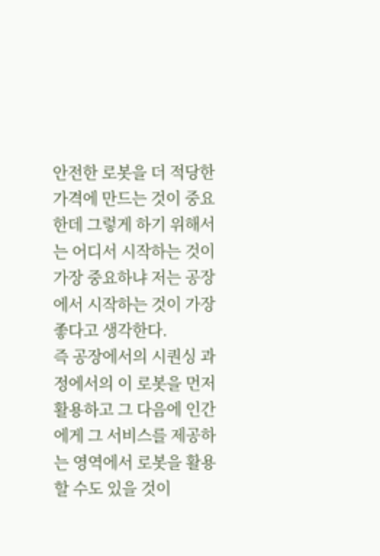안전한 로봇을 더 적당한 가격에 만드는 것이 중요한데 그렇게 하기 위해서는 어디서 시작하는 것이 가장 중요하냐 저는 공장에서 시작하는 것이 가장 좋다고 생각한다.
즉 공장에서의 시퀀싱 과정에서의 이 로봇을 먼저 활용하고 그 다음에 인간에게 그 서비스를 제공하는 영역에서 로봇을 활용할 수도 있을 것이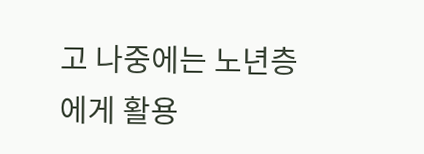고 나중에는 노년층에게 활용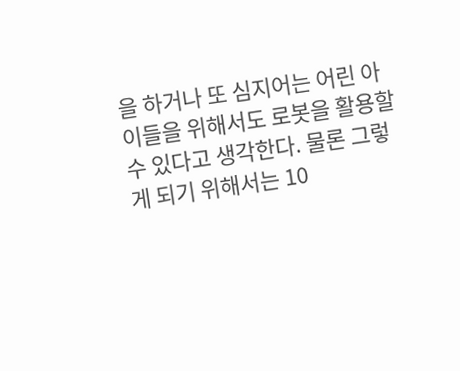을 하거나 또 심지어는 어린 아이들을 위해서도 로봇을 활용할 수 있다고 생각한다. 물론 그렇게 되기 위해서는 10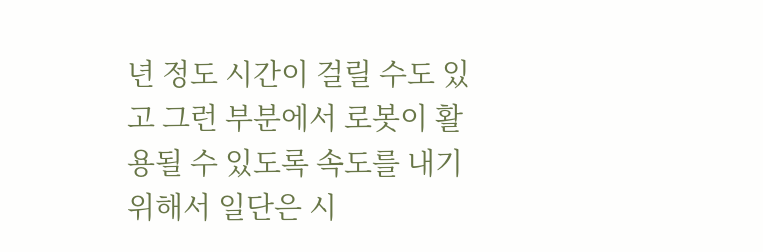년 정도 시간이 걸릴 수도 있고 그런 부분에서 로봇이 활용될 수 있도록 속도를 내기 위해서 일단은 시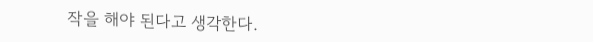작을 해야 된다고 생각한다.